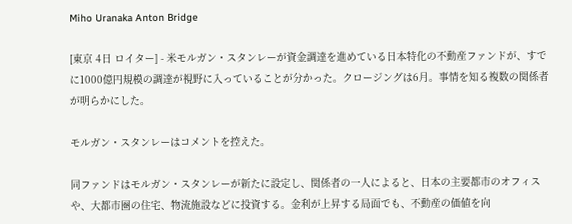Miho Uranaka Anton Bridge

[東京 4日 ロイター] - 米モルガン・スタンレーが資金調達を進めている日本特化の不動産ファンドが、すでに1000億円規模の調達が視野に入っていることが分かった。クロージングは6月。事情を知る複数の関係者が明らかにした。

モルガン・スタンレーはコメントを控えた。

同ファンドはモルガン・スタンレーが新たに設定し、関係者の一人によると、日本の主要都市のオフィスや、大都市圏の住宅、物流施設などに投資する。金利が上昇する局面でも、不動産の価値を向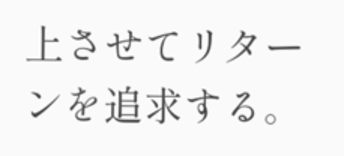上させてリターンを追求する。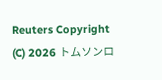Reuters Copyright (C) 2026 トムソンロ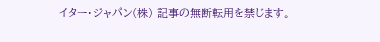イター・ジャパン(株) 記事の無断転用を禁じます。